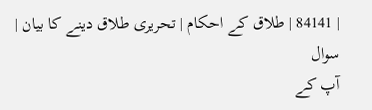| 84141 | طلاق کے احکام | تحریری طلاق دینے کا بیان |
سوال
آپ کے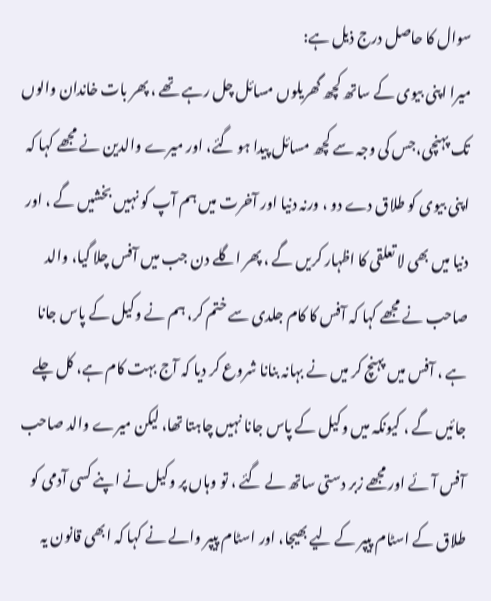سوال کا حاصل درج ذیل ہے:
میرا اپنی بیوی کے ساتھ کچھ گھریلوں مسائل چل رہے تھے ، پھر بات خاندان والوں تک پہنچی،جس کی وجہ سے کچھ مسائل پیدا ہو گئے، اور میرے والدین نے مجھے کہا کہ اپنی بیوی کو طلاق دے دو ، ورنہ دنیا اور آخرت میں ہم آپ کو نہیں بخشیں گے ، اور دنیا میں بھی لا تعلقی کا اظہار کریں گے ، پھر اگلے دن جب میں آفس چلا گیا، والد صاحب نے مجھے کہا کہ آفس کا کام جلدی سے ختم کر، ہم نے وکیل کے پاس جانا ہے ، آفس میں پہنچ کر میں نے بہانہ بنانا شروع کر دیا کہ آج بہت کام ہے، کل چلے جائیں گے ، کیونکہ میں وکیل کے پاس جانا نہیں چاہتا تھا، لیکن میرے والد صاحب آفس آئے اور مجھے زبر دستی ساتھ لے گئے ، تو وہاں پر وکیل نے اپنے کسی آدمی کو طلاق کے اسٹام پیپر کے لیے بھیجا، اور اسٹام پیپر والے نے کہا کہ ابھی قانون یہ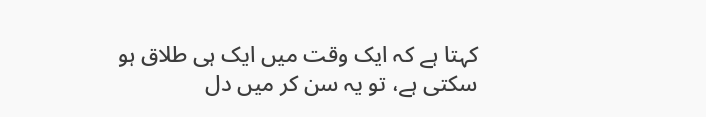کہتا ہے کہ ایک وقت میں ایک ہی طلاق ہو سکتی ہے، تو یہ سن کر میں دل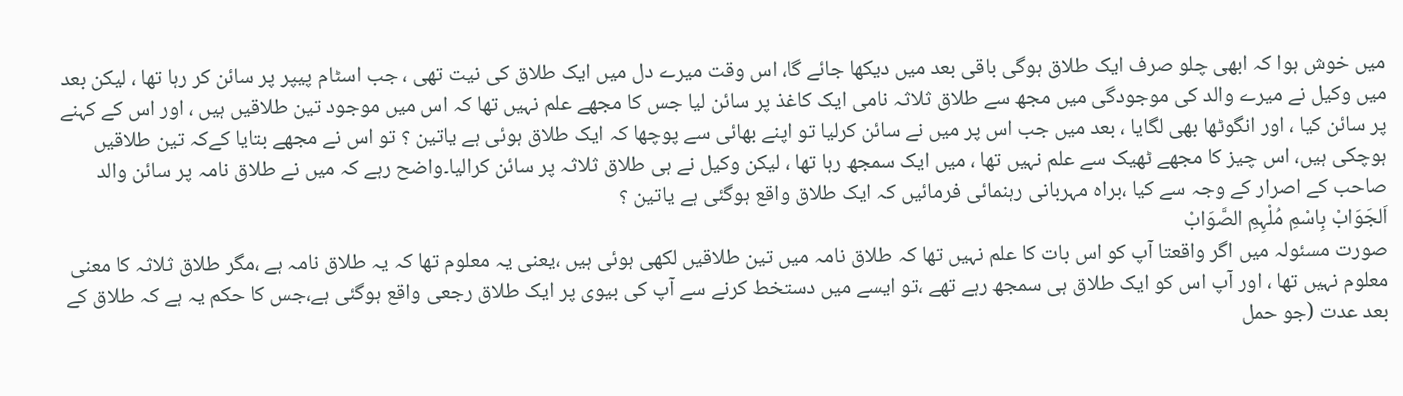میں خوش ہوا کہ ابھی چلو صرف ایک طلاق ہوگی باقی بعد میں دیکھا جائے گا، اس وقت میرے دل میں ایک طلاق کی نیت تھی ، جب اسٹام پیپر پر سائن کر رہا تھا ، لیکن بعد میں وکیل نے میرے والد کی موجودگی میں مجھ سے طلاق ثلاثہ نامی ایک کاغذ پر سائن لیا جس کا مجھے علم نہیں تھا کہ اس میں موجود تین طلاقیں ہیں ، اور اس کے کہنے پر سائن کیا ، اور انگوٹھا بھی لگایا ، بعد میں جب اس پر میں نے سائن کرلیا تو اپنے بھائی سے پوچھا کہ ایک طلاق ہوئی ہے یاتین ؟ تو اس نے مجھے بتایا کےکہ تین طلاقیں ہوچکی ہیں، اس چیز کا مجھے ٹھیک سے علم نہیں تھا ، میں ایک سمجھ رہا تھا ، لیکن وکیل نے ہی طلاق ثلاثہ پر سائن کرالیا۔واضح رہے کہ میں نے طلاق نامہ پر سائن والد صاحب کے اصرار کے وجہ سے کیا ،براہ مہربانی رہنمائی فرمائیں کہ ایک طلاق واقع ہوگئی ہے یاتین ؟
اَلجَوَابْ بِاسْمِ مُلْہِمِ الصَّوَابْ
صورت مسئولہ میں اگر واقعتا آپ کو اس بات کا علم نہیں تھا کہ طلاق نامہ میں تین طلاقیں لکھی ہوئی ہیں ،یعنی یہ معلوم تھا کہ یہ طلاق نامہ ہے ،مگر طلاق ثلاثہ کا معنی معلوم نہیں تھا ، اور آپ اس کو ایک طلاق ہی سمجھ رہے تھے ،تو ایسے میں دستخط کرنے سے آپ کی بیوی پر ایک طلاق رجعی واقع ہوگئی ہے،جس کا حکم یہ ہے کہ طلاق کے بعد عدت (جو حمل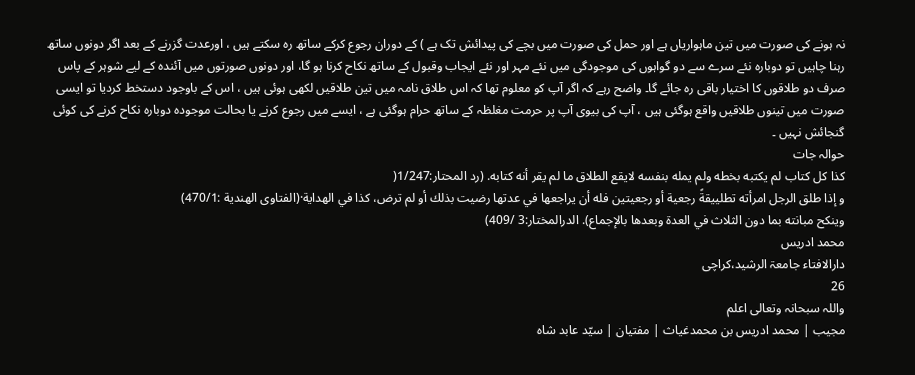نہ ہونے کی صورت میں تین ماہواریاں ہے اور حمل کی صورت میں بچے کی پیدائش تک ہے ) کے دوران رجوع کرکے ساتھ رہ سکتے ہیں ، اورعدت گزرنے کے بعد اگر دونوں ساتھ رہنا چاہیں تو دوبارہ نئے سرے سے دو گواہوں کی موجودگی میں نئے مہر اور نئے ایجاب وقبول کے ساتھ نکاح کرنا ہو گا، اور دونوں صورتوں میں آئندہ کے لیے شوہر کے پاس صرف دو طلاقوں کا اختیار باقی رہ جائے گا۔ واضح رہے کہ اگر آپ کو معلوم تھا کہ اس طلاق نامہ میں تین طلاقیں لکھی ہوئی ہیں ، اس کے باوجود دستخط کردیا تو ایسی صورت میں تینوں طلاقیں واقع ہوگئی ہیں ، آپ کی بیوی آپ پر حرمت مغلظہ کے ساتھ حرام ہوگئی ہے ، ایسے میں رجوع کرنے یا بحالت موجودہ دوبارہ نکاح کرنے کی کوئی گنجائش نہیں ۔
حوالہ جات
كذا كل كتاب لم يكتبه بخطه ولم يمله بنفسه لايقع الطلاق ما لم يقر أنه كتابه. (رد المحتار:1/247(
و إذا طلق الرجل امرأته تطلييقةً رجعية أو رجعيتين فله أن يراجعها في عدتها رضيت بذلك أو لم ترض، كذا في الهداية·(الفتاوى الهندية :470/1)
وينكح مبانته بما دون الثلاث في العدة وبعدها بالإجماع). الدرالمختار:3 /409)
محمد ادریس
دارالافتاء جامعۃ الرشید،کراچی
26
واللہ سبحانہ وتعالی اعلم
مجیب | محمد ادریس بن محمدغیاث | مفتیان | سیّد عابد شاہ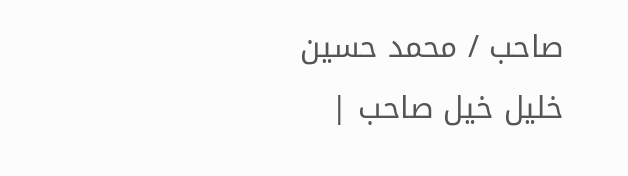صاحب / محمد حسین خلیل خیل صاحب |